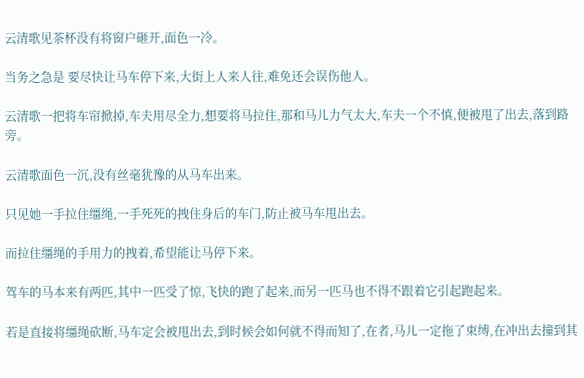云清歌见茶杯没有将窗户砸开,面色一冷。

当务之急是 要尽快让马车停下来,大街上人来人往,难免还会误伤他人。

云清歌一把将车帘掀掉,车夫用尽全力,想要将马拉住,那和马儿力气太大,车夫一个不慎,便被甩了出去,落到路旁。

云清歌面色一沉,没有丝毫犹豫的从马车出来。

只见她一手拉住缰绳,一手死死的拽住身后的车门,防止被马车甩出去。

而拉住缰绳的手用力的拽着,希望能让马停下来。

驾车的马本来有两匹,其中一匹受了惊,飞快的跑了起来,而另一匹马也不得不跟着它引起跑起来。

若是直接将缰绳砍断,马车定会被甩出去,到时候会如何就不得而知了,在者,马儿一定拖了束缚,在冲出去撞到其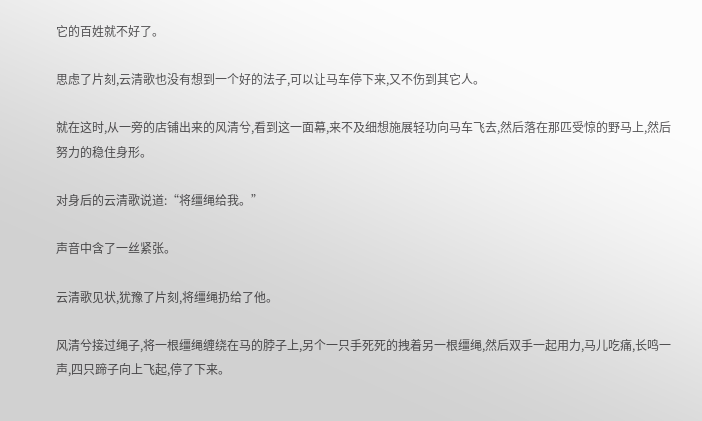它的百姓就不好了。

思虑了片刻,云清歌也没有想到一个好的法子,可以让马车停下来,又不伤到其它人。

就在这时,从一旁的店铺出来的风清兮,看到这一面幕,来不及细想施展轻功向马车飞去,然后落在那匹受惊的野马上,然后努力的稳住身形。

对身后的云清歌说道:“将缰绳给我。”

声音中含了一丝紧张。

云清歌见状,犹豫了片刻,将缰绳扔给了他。

风清兮接过绳子,将一根缰绳缠绕在马的脖子上,另个一只手死死的拽着另一根缰绳,然后双手一起用力,马儿吃痛,长鸣一声,四只蹄子向上飞起,停了下来。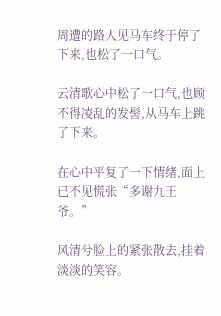周遭的路人见马车终于停了下来,也松了一口气。

云清歌心中松了一口气,也顾不得凌乱的发髻,从马车上跳了下来。

在心中平复了一下情绪,面上已不见慌张“多谢九王爷。”

风清兮脸上的紧张散去,挂着淡淡的笑容。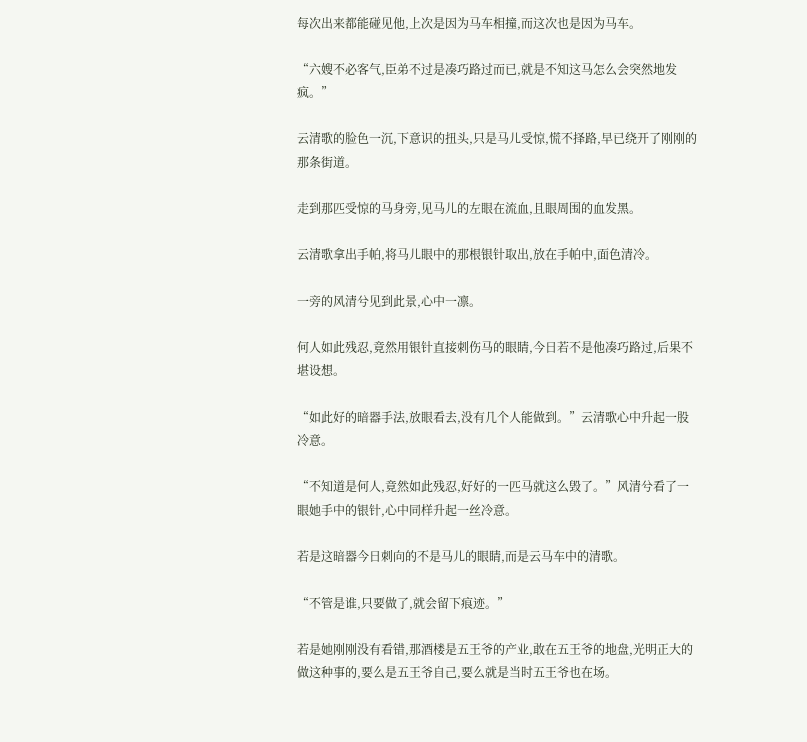每次出来都能碰见他,上次是因为马车相撞,而这次也是因为马车。

“六嫂不必客气,臣弟不过是凑巧路过而已,就是不知这马怎么会突然地发疯。”

云清歌的脸色一沉,下意识的扭头,只是马儿受惊,慌不择路,早已绕开了刚刚的那条街道。

走到那匹受惊的马身旁,见马儿的左眼在流血,且眼周围的血发黑。

云清歌拿出手帕,将马儿眼中的那根银针取出,放在手帕中,面色清冷。

一旁的风清兮见到此景,心中一凛。

何人如此残忍,竟然用银针直接刺伤马的眼睛,今日若不是他凑巧路过,后果不堪设想。

“如此好的暗器手法,放眼看去,没有几个人能做到。”云清歌心中升起一股冷意。

“不知道是何人,竟然如此残忍,好好的一匹马就这么毁了。”风清兮看了一眼她手中的银针,心中同样升起一丝冷意。

若是这暗器今日刺向的不是马儿的眼睛,而是云马车中的清歌。

“不管是谁,只要做了,就会留下痕迹。”

若是她刚刚没有看错,那酒楼是五王爷的产业,敢在五王爷的地盘,光明正大的做这种事的,要么是五王爷自己,要么就是当时五王爷也在场。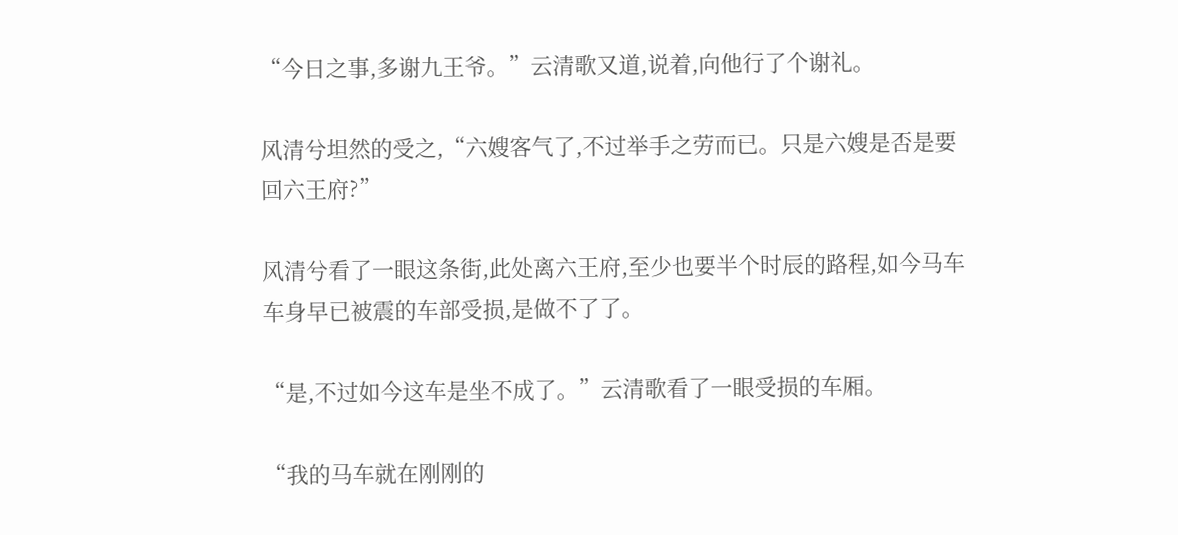“今日之事,多谢九王爷。”云清歌又道,说着,向他行了个谢礼。

风清兮坦然的受之,“六嫂客气了,不过举手之劳而已。只是六嫂是否是要回六王府?”

风清兮看了一眼这条街,此处离六王府,至少也要半个时辰的路程,如今马车车身早已被震的车部受损,是做不了了。

“是,不过如今这车是坐不成了。”云清歌看了一眼受损的车厢。

“我的马车就在刚刚的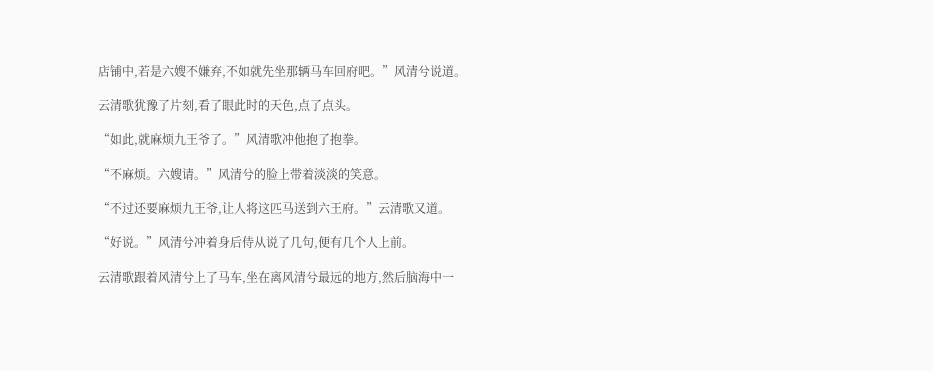店铺中,若是六嫂不嫌弃,不如就先坐那辆马车回府吧。”风清兮说道。

云清歌犹豫了片刻,看了眼此时的天色,点了点头。

“如此,就麻烦九王爷了。”风清歌冲他抱了抱拳。

“不麻烦。六嫂请。”风清兮的脸上带着淡淡的笑意。

“不过还要麻烦九王爷,让人将这匹马送到六王府。”云清歌又道。

“好说。”风清兮冲着身后侍从说了几句,便有几个人上前。

云清歌跟着风清兮上了马车,坐在离风清兮最远的地方,然后脑海中一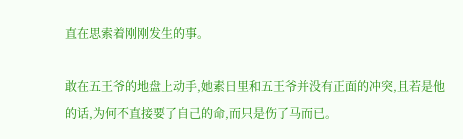直在思索着刚刚发生的事。

敢在五王爷的地盘上动手,她素日里和五王爷并没有正面的冲突,且若是他的话,为何不直接要了自己的命,而只是伤了马而已。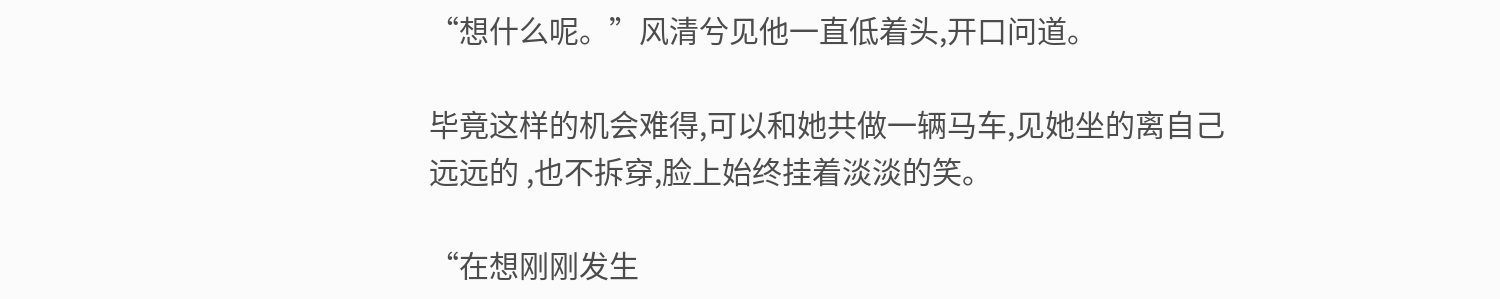“想什么呢。”风清兮见他一直低着头,开口问道。

毕竟这样的机会难得,可以和她共做一辆马车,见她坐的离自己远远的 ,也不拆穿,脸上始终挂着淡淡的笑。

“在想刚刚发生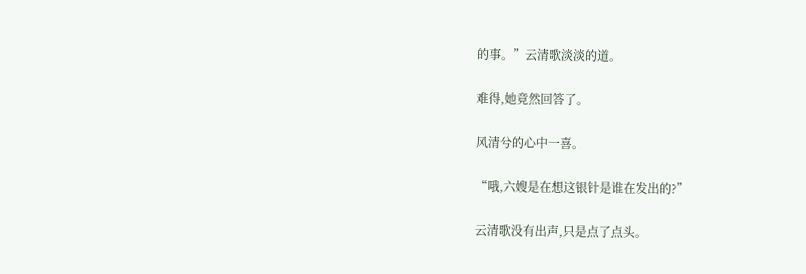的事。”云清歌淡淡的道。

难得,她竟然回答了。

风清兮的心中一喜。

“哦,六嫂是在想这银针是谁在发出的?”

云清歌没有出声,只是点了点头。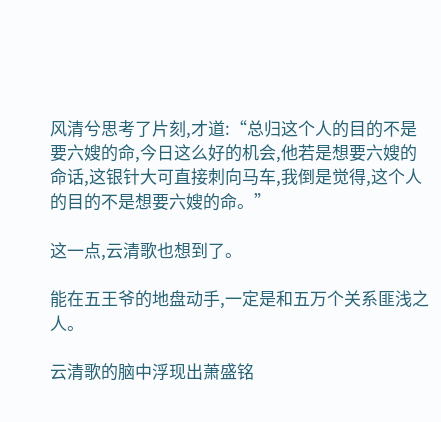风清兮思考了片刻,才道:“总归这个人的目的不是要六嫂的命,今日这么好的机会,他若是想要六嫂的命话,这银针大可直接刺向马车,我倒是觉得,这个人的目的不是想要六嫂的命。”

这一点,云清歌也想到了。

能在五王爷的地盘动手,一定是和五万个关系匪浅之人。

云清歌的脑中浮现出萧盛铭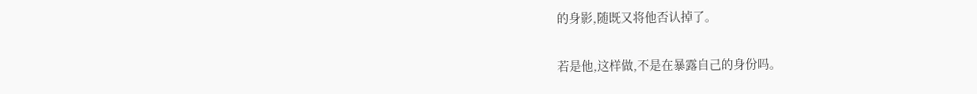的身影,随既又将他否认掉了。

若是他,这样做,不是在暴露自己的身份吗。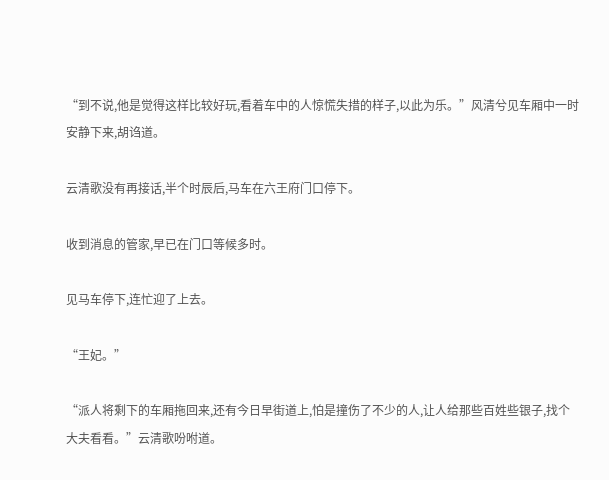“到不说,他是觉得这样比较好玩,看着车中的人惊慌失措的样子,以此为乐。”风清兮见车厢中一时安静下来,胡诌道。

云清歌没有再接话,半个时辰后,马车在六王府门口停下。

收到消息的管家,早已在门口等候多时。

见马车停下,连忙迎了上去。

“王妃。”

“派人将剩下的车厢拖回来,还有今日早街道上,怕是撞伤了不少的人,让人给那些百姓些银子,找个大夫看看。”云清歌吩咐道。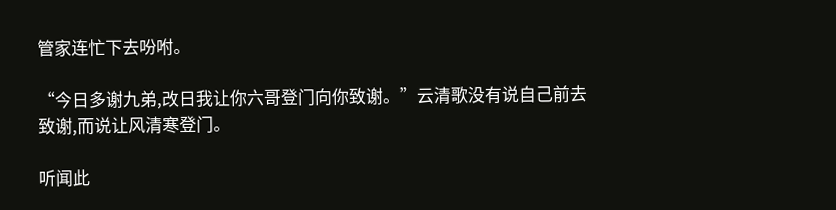管家连忙下去吩咐。

“今日多谢九弟,改日我让你六哥登门向你致谢。”云清歌没有说自己前去致谢,而说让风清寒登门。

听闻此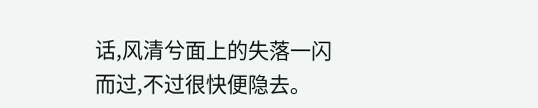话,风清兮面上的失落一闪而过,不过很快便隐去。